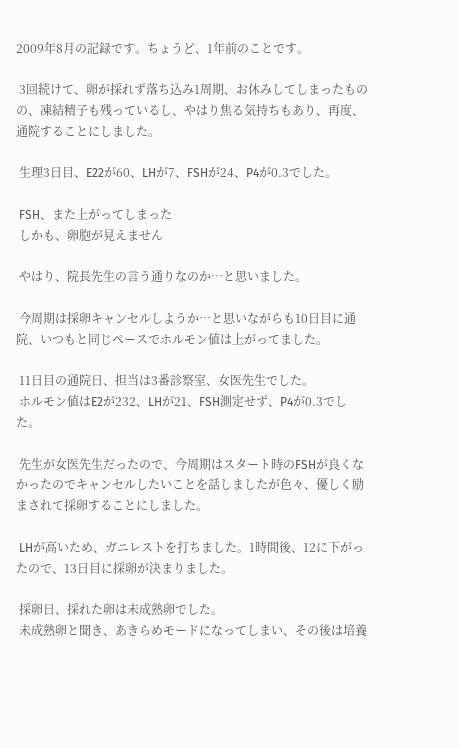2009年8月の記録です。ちょうど、1年前のことです。

 3回続けて、卵が採れず落ち込み1周期、お休みしてしまったものの、凍結精子も残っているし、やはり焦る気持ちもあり、再度、通院することにしました。

 生理3日目、E22が60、LHが7、FSHが24、P4が0.3でした。

 FSH、また上がってしまった
 しかも、卵胞が見えません

 やはり、院長先生の言う通りなのか…と思いました。

 今周期は採卵キャンセルしようか…と思いながらも10日目に通院、いつもと同じペースでホルモン値は上がってました。

 11日目の通院日、担当は3番診察室、女医先生でした。
 ホルモン値はE2が232、LHが21、FSH測定せず、P4が0.3でした。

 先生が女医先生だったので、今周期はスタート時のFSHが良くなかったのでキャンセルしたいことを話しましたが色々、優しく励まされて採卵することにしました。

 LHが高いため、ガニレストを打ちました。1時間後、12に下がったので、13日目に採卵が決まりました。

 採卵日、採れた卵は未成熟卵でした。
 未成熟卵と聞き、あきらめモードになってしまい、その後は培養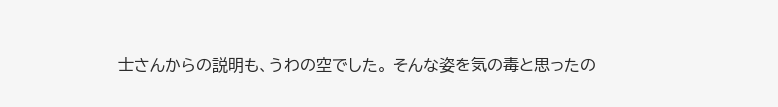士さんからの説明も、うわの空でした。 そんな姿を気の毒と思ったの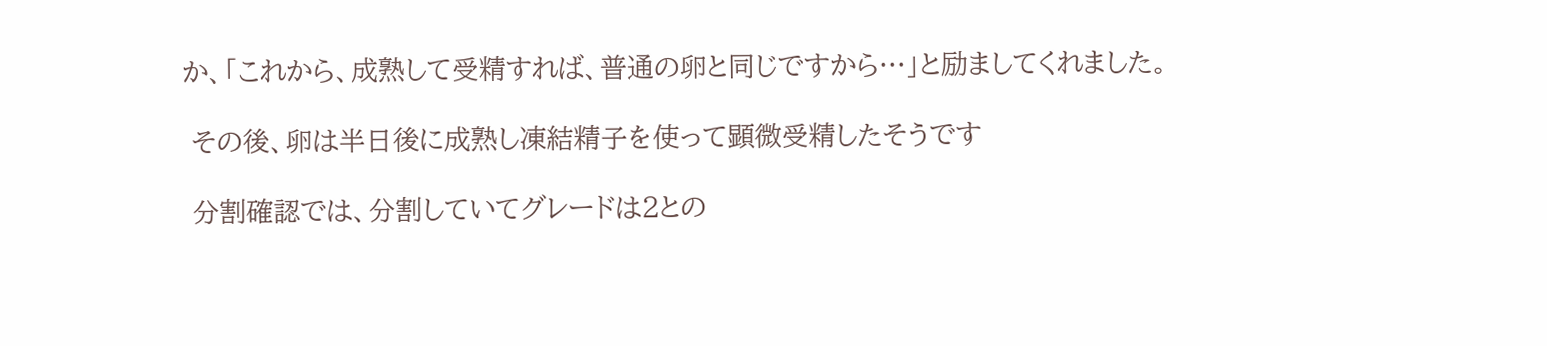か、「これから、成熟して受精すれば、普通の卵と同じですから…」と励ましてくれました。

 その後、卵は半日後に成熟し凍結精子を使って顕微受精したそうです

 分割確認では、分割していてグレードは2との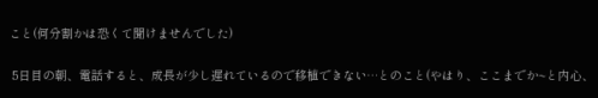こと(何分割かは恐くて聞けませんでした)

 5日目の朝、電話すると、成長が少し遅れているので移植できない…とのこと(やはり、ここまでか~と内心、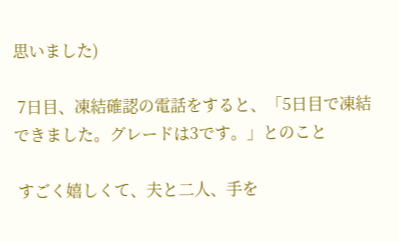思いました)

 7日目、凍結確認の電話をすると、「5日目で凍結できました。グレードは3です。」とのこと

 すごく嬉しくて、夫と二人、手を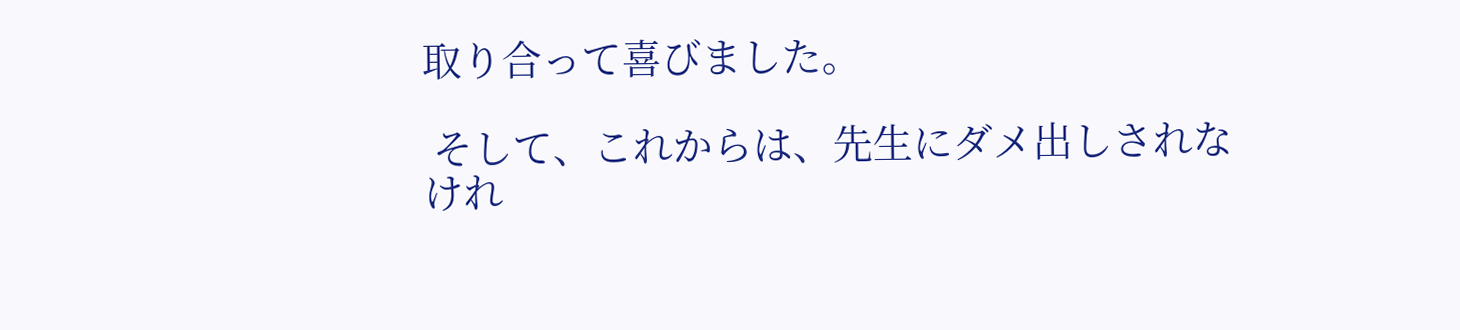取り合って喜びました。

 そして、これからは、先生にダメ出しされなけれ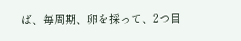ば、毎周期、卵を採って、2つ目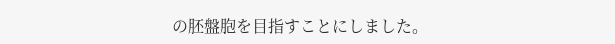の胚盤胞を目指すことにしました。